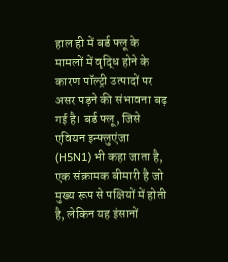हाल ही में बर्ड फ्लू के मामलों में वृद्धि होने के कारण पॉल्ट्री उत्पादों पर असर पड़ने की संभावना बढ़ गई है। बर्ड फ्लू, जिसे एवियन इन्फ्लुएंजा (H5N1) भी कहा जाता है, एक संक्रामक बीमारी है जो मुख्य रूप से पक्षियों में होती है, लेकिन यह इंसानों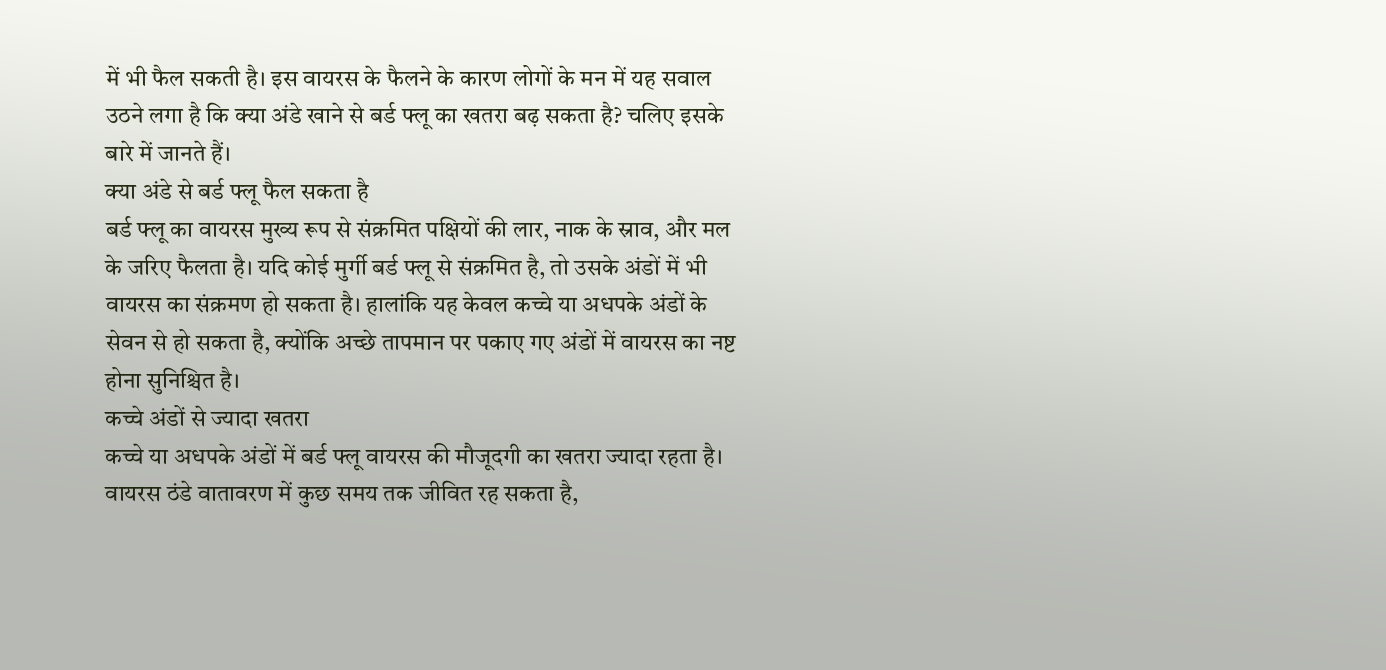में भी फैल सकती है। इस वायरस के फैलने के कारण लोगों के मन में यह सवाल उठने लगा है कि क्या अंडे खाने से बर्ड फ्लू का खतरा बढ़ सकता है? चलिए इसके बारे में जानते हैं।
क्या अंडे से बर्ड फ्लू फैल सकता है
बर्ड फ्लू का वायरस मुख्य रूप से संक्रमित पक्षियों की लार, नाक के स्राव, और मल के जरिए फैलता है। यदि कोई मुर्गी बर्ड फ्लू से संक्रमित है, तो उसके अंडों में भी वायरस का संक्रमण हो सकता है। हालांकि यह केवल कच्चे या अधपके अंडों के सेवन से हो सकता है, क्योंकि अच्छे तापमान पर पकाए गए अंडों में वायरस का नष्ट होना सुनिश्चित है।
कच्चे अंडों से ज्यादा खतरा
कच्चे या अधपके अंडों में बर्ड फ्लू वायरस की मौजूदगी का खतरा ज्यादा रहता है। वायरस ठंडे वातावरण में कुछ समय तक जीवित रह सकता है,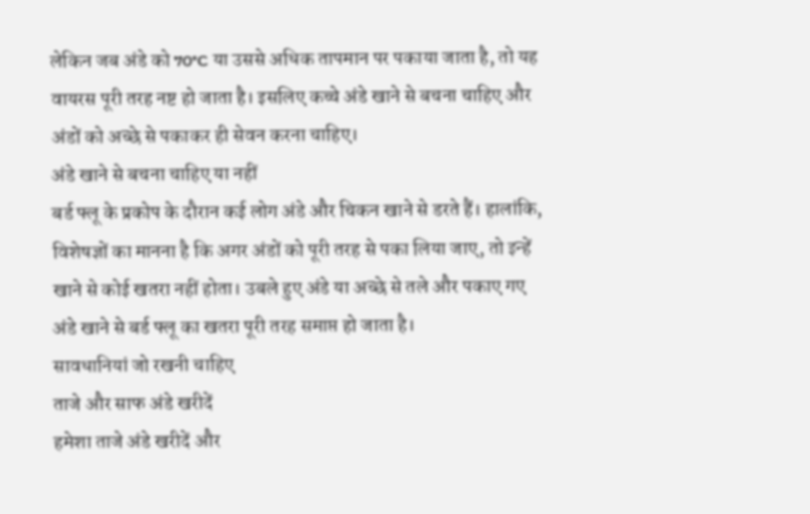लेकिन जब अंडे को 70°C या उससे अधिक तापमान पर पकाया जाता है, तो यह वायरस पूरी तरह नष्ट हो जाता है। इसलिए कच्चे अंडे खाने से बचना चाहिए और अंडों को अच्छे से पकाकर ही सेवन करना चाहिए।
अंडे खाने से बचना चाहिए या नहीं
बर्ड फ्लू के प्रकोप के दौरान कई लोग अंडे और चिकन खाने से डरते हैं। हालांकि, विशेषज्ञों का मानना है कि अगर अंडों को पूरी तरह से पका लिया जाए, तो इन्हें खाने से कोई खतरा नहीं होता। उबले हुए अंडे या अच्छे से तले और पकाए गए अंडे खाने से बर्ड फ्लू का खतरा पूरी तरह समाप्त हो जाता है।
सावधानियां जो रखनी चाहिए
ताजे और साफ अंडे खरीदें
हमेशा ताजे अंडे खरीदें और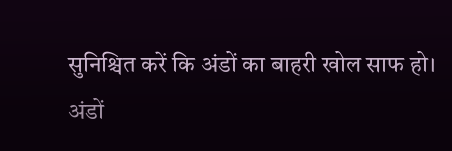सुनिश्चित करें कि अंडों का बाहरी खोल साफ हो।
अंडों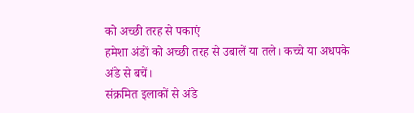को अच्छी तरह से पकाएं
हमेशा अंडों को अच्छी तरह से उबालें या तले। कच्चे या अधपके अंडे से बचें।
संक्रमित इलाकों से अंडे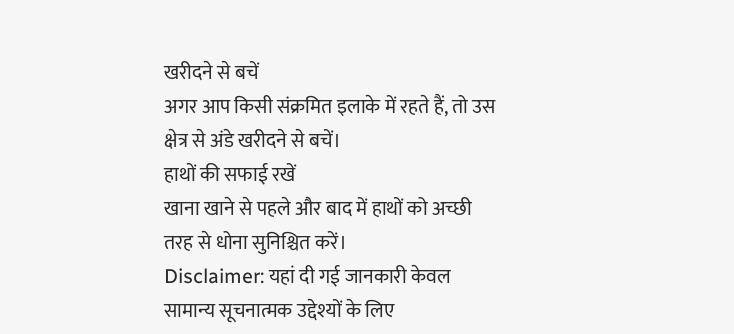खरीदने से बचें
अगर आप किसी संक्रमित इलाके में रहते हैं, तो उस क्षेत्र से अंडे खरीदने से बचें।
हाथों की सफाई रखें
खाना खाने से पहले और बाद में हाथों को अच्छी तरह से धोना सुनिश्चित करें।
Disclaimer: यहां दी गई जानकारी केवल सामान्य सूचनात्मक उद्देश्यों के लिए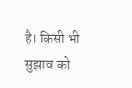है। किसी भी सुझाव को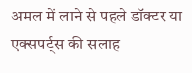अमल में लाने से पहले डॉक्टर या एक्सपर्ट्स की सलाह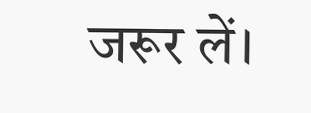जरूर लें।